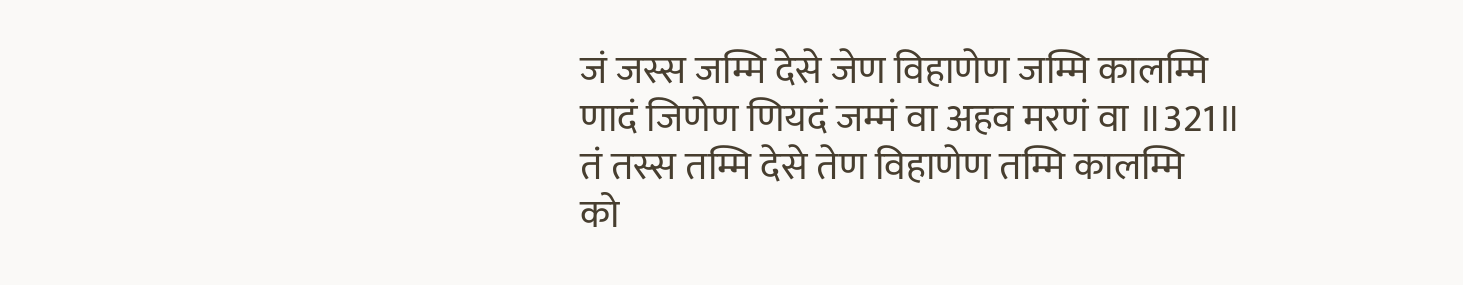जं जस्स जम्मि देसे जेण विहाणेण जम्मि कालम्मि
णादं जिणेण णियदं जम्मं वा अहव मरणं वा ॥321॥
तं तस्स तम्मि देसे तेण विहाणेण तम्मि कालम्मि
को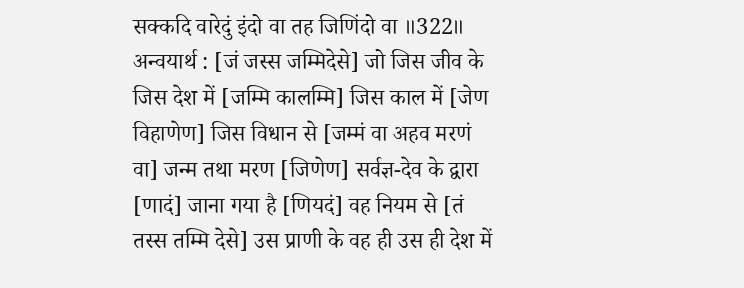सक्कदि वारेदुं इंदो वा तह जिणिंदो वा ॥322॥
अन्वयार्थ : [जं जस्स जम्मिदेसे] जो जिस जीव के जिस देश में [जम्मि कालम्मि] जिस काल में [जेण विहाणेण] जिस विधान से [जम्मं वा अहव मरणं वा] जन्म तथा मरण [जिणेण] सर्वज्ञ-देव के द्वारा [णादं] जाना गया है [णियदं] वह नियम से [तं तस्स तम्मि देसे] उस प्राणी के वह ही उस ही देश में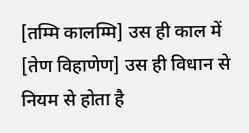[तम्मि कालम्मि] उस ही काल में [तेण विहाणेण] उस ही विधान से नियम से होता है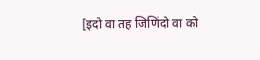[इदो वा तह जिणिंदो वा को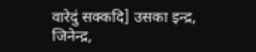वारेदुं सक्कदि] उसका इन्द्र, जिनेन्द्र,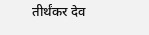तीर्थंकर देव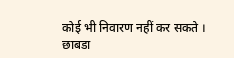कोई भी निवारण नहीं कर सकते ।
छाबडा